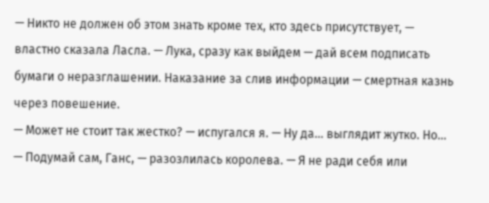— Никто не должен об этом знать кроме тех, кто здесь присутствует, — властно сказала Ласла. — Лука, сразу как выйдем — дай всем подписать бумаги о неразглашении. Наказание за слив информации — смертная казнь через повешение.
— Может не стоит так жестко? — испугался я. — Ну да… выглядит жутко. Но…
— Подумай сам, Ганс, — разозлилась королева. — Я не ради себя или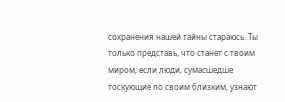сохранения нашей тайны стараюсь. Ты только представь, что станет с твоим миром, если люди, сумасшедше тоскующие по своим близким, узнают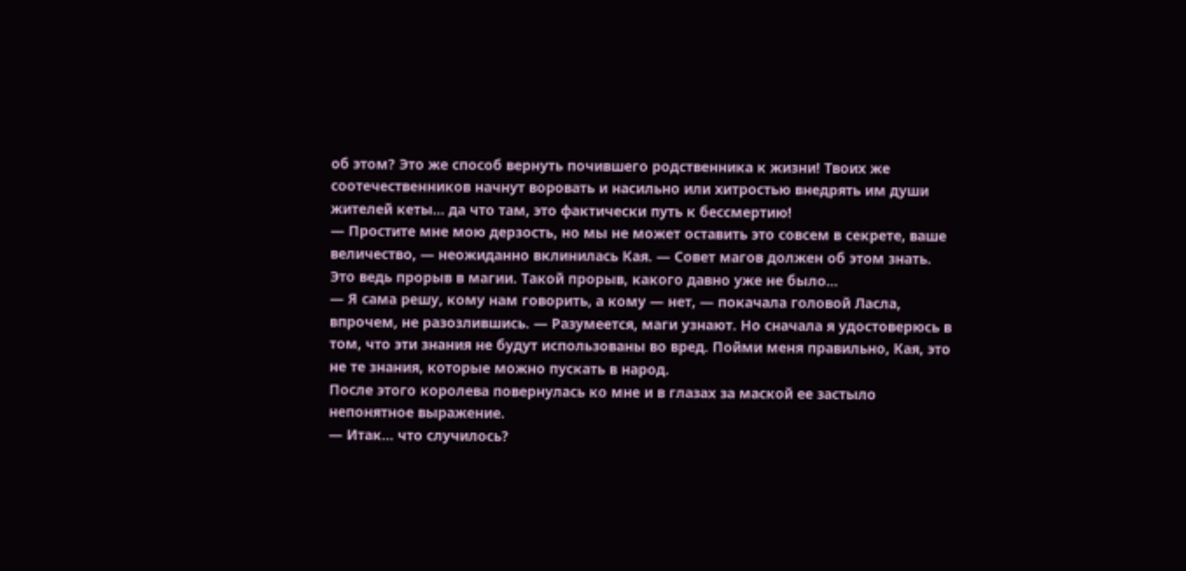об этом? Это же способ вернуть почившего родственника к жизни! Твоих же соотечественников начнут воровать и насильно или хитростью внедрять им души жителей кеты… да что там, это фактически путь к бессмертию!
— Простите мне мою дерзость, но мы не может оставить это совсем в секрете, ваше величество, — неожиданно вклинилась Кая. — Совет магов должен об этом знать. Это ведь прорыв в магии. Такой прорыв, какого давно уже не было…
— Я сама решу, кому нам говорить, а кому — нет, — покачала головой Ласла, впрочем, не разозлившись. — Разумеется, маги узнают. Но сначала я удостоверюсь в том, что эти знания не будут использованы во вред. Пойми меня правильно, Кая, это не те знания, которые можно пускать в народ.
После этого королева повернулась ко мне и в глазах за маской ее застыло непонятное выражение.
— Итак… что случилось?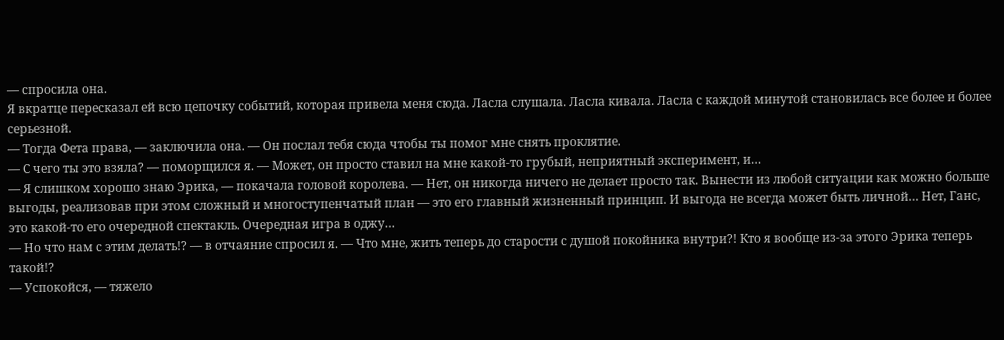— спросила она.
Я вкратце пересказал ей всю цепочку событий, которая привела меня сюда. Ласла слушала. Ласла кивала. Ласла с каждой минутой становилась все более и более серьезной.
— Тогда Фета права, — заключила она. — Он послал тебя сюда чтобы ты помог мне снять проклятие.
— С чего ты это взяла? — поморщился я. — Может, он просто ставил на мне какой-то грубый, неприятный эксперимент, и…
— Я слишком хорошо знаю Эрика, — покачала головой королева. — Нет, он никогда ничего не делает просто так. Вынести из любой ситуации как можно больше выгоды, реализовав при этом сложный и многоступенчатый план — это его главный жизненный принцип. И выгода не всегда может быть личной… Нет, Ганс, это какой-то его очередной спектакль. Очередная игра в оджу…
— Но что нам с этим делать!? — в отчаяние спросил я. — Что мне, жить теперь до старости с душой покойника внутри?! Кто я вообще из-за этого Эрика теперь такой!?
— Успокойся, — тяжело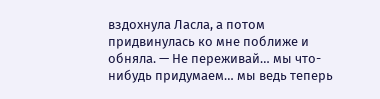вздохнула Ласла, а потом придвинулась ко мне поближе и обняла. — Не переживай… мы что-нибудь придумаем… мы ведь теперь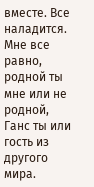вместе. Все наладится. Мне все равно, родной ты мне или не родной, Ганс ты или гость из другого мира.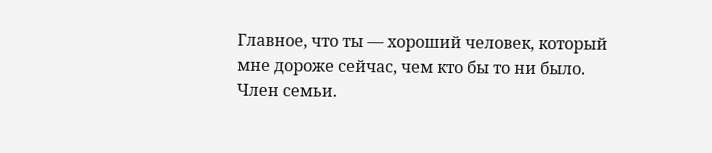Главное, что ты — хороший человек, который мне дороже сейчас, чем кто бы то ни было. Член семьи.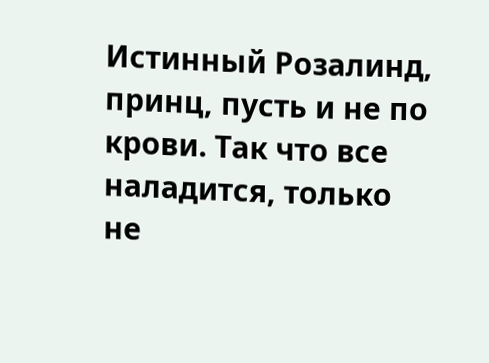Истинный Розалинд, принц, пусть и не по крови. Так что все наладится, только не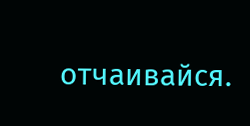отчаивайся.